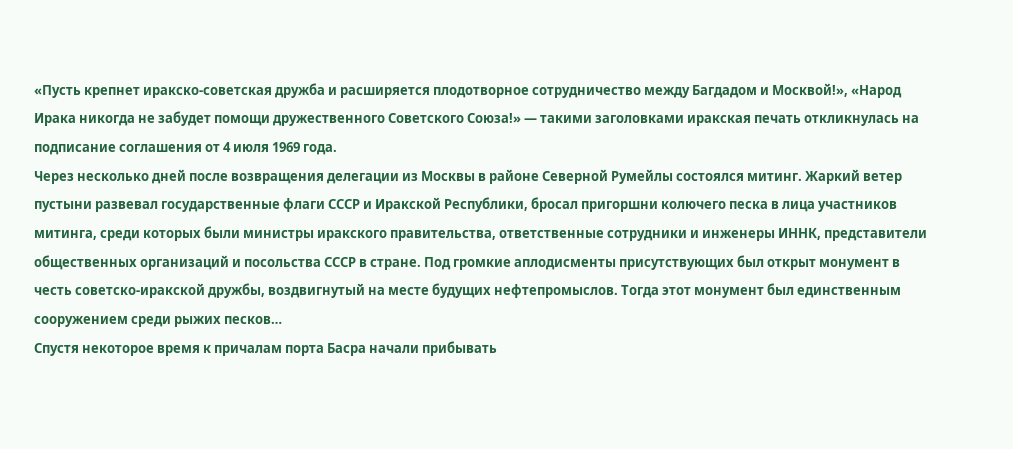«Пусть крепнет иракско-советская дружба и расширяется плодотворное сотрудничество между Багдадом и Москвой!», «Народ Ирака никогда не забудет помощи дружественного Советского Союза!» — такими заголовками иракская печать откликнулась на подписание соглашения от 4 июля 1969 года.
Через несколько дней после возвращения делегации из Москвы в районе Северной Румейлы состоялся митинг. Жаркий ветер пустыни развевал государственные флаги СССР и Иракской Республики, бросал пригоршни колючего песка в лица участников митинга, среди которых были министры иракского правительства, ответственные сотрудники и инженеры ИННК, представители общественных организаций и посольства СССР в стране. Под громкие аплодисменты присутствующих был открыт монумент в честь советско-иракской дружбы, воздвигнутый на месте будущих нефтепромыслов. Тогда этот монумент был единственным сооружением среди рыжих песков…
Спустя некоторое время к причалам порта Басра начали прибывать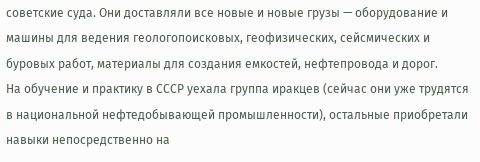советские суда. Они доставляли все новые и новые грузы — оборудование и машины для ведения геологопоисковых, геофизических, сейсмических и буровых работ, материалы для создания емкостей, нефтепровода и дорог.
На обучение и практику в СССР уехала группа иракцев (сейчас они уже трудятся в национальной нефтедобывающей промышленности), остальные приобретали навыки непосредственно на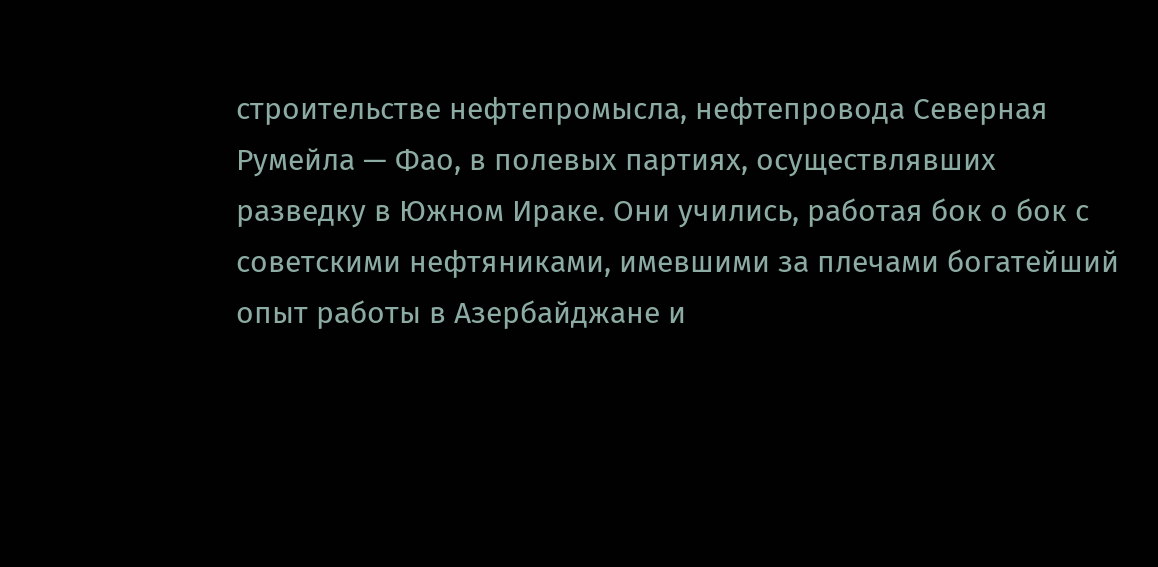строительстве нефтепромысла, нефтепровода Северная Румейла — Фао, в полевых партиях, осуществлявших разведку в Южном Ираке. Они учились, работая бок о бок с советскими нефтяниками, имевшими за плечами богатейший опыт работы в Азербайджане и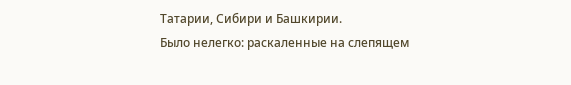Татарии, Сибири и Башкирии.
Было нелегко: раскаленные на слепящем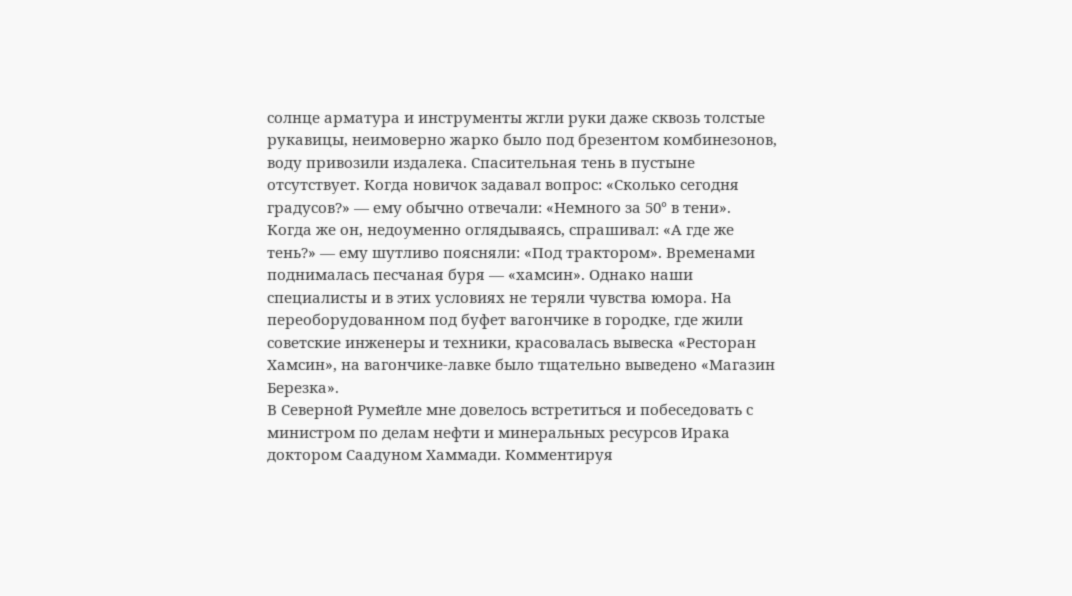солнце арматура и инструменты жгли руки даже сквозь толстые рукавицы, неимоверно жарко было под брезентом комбинезонов, воду привозили издалека. Спасительная тень в пустыне отсутствует. Когда новичок задавал вопрос: «Сколько сегодня градусов?» — ему обычно отвечали: «Немного за 50° в тени». Когда же он, недоуменно оглядываясь, спрашивал: «А где же тень?» — ему шутливо поясняли: «Под трактором». Временами поднималась песчаная буря — «хамсин». Однако наши специалисты и в этих условиях не теряли чувства юмора. На переоборудованном под буфет вагончике в городке, где жили советские инженеры и техники, красовалась вывеска «Ресторан Хамсин», на вагончике-лавке было тщательно выведено «Магазин Березка».
В Северной Румейле мне довелось встретиться и побеседовать с министром по делам нефти и минеральных ресурсов Ирака доктором Саадуном Хаммади. Комментируя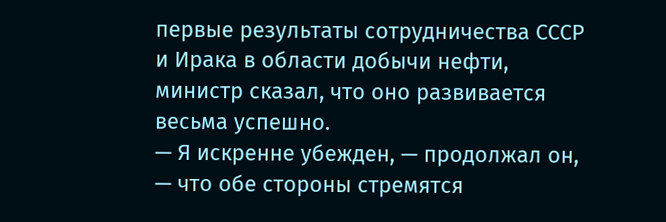первые результаты сотрудничества СССР и Ирака в области добычи нефти, министр сказал, что оно развивается весьма успешно.
— Я искренне убежден, — продолжал он, — что обе стороны стремятся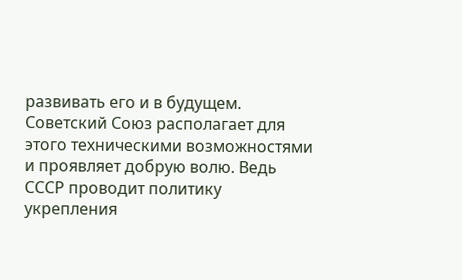развивать его и в будущем. Советский Союз располагает для этого техническими возможностями и проявляет добрую волю. Ведь СССР проводит политику укрепления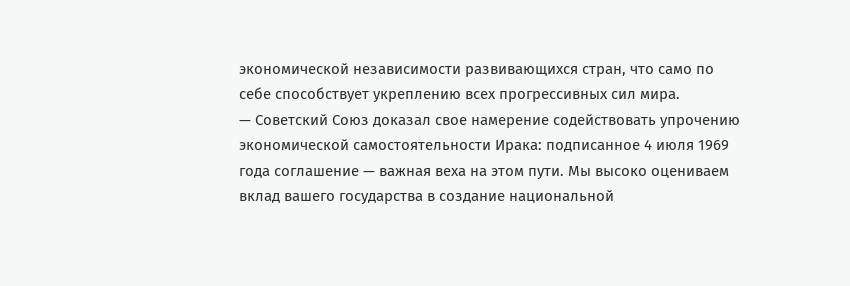экономической независимости развивающихся стран, что само по себе способствует укреплению всех прогрессивных сил мира.
— Советский Союз доказал свое намерение содействовать упрочению экономической самостоятельности Ирака: подписанное 4 июля 1969 года соглашение — важная веха на этом пути. Мы высоко оцениваем вклад вашего государства в создание национальной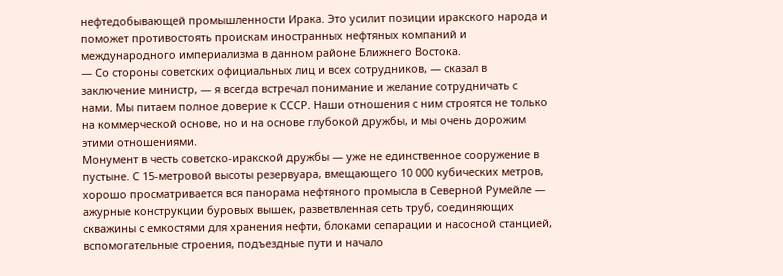нефтедобывающей промышленности Ирака. Это усилит позиции иракского народа и поможет противостоять проискам иностранных нефтяных компаний и международного империализма в данном районе Ближнего Востока.
— Со стороны советских официальных лиц и всех сотрудников, — сказал в заключение министр, — я всегда встречал понимание и желание сотрудничать с нами. Мы питаем полное доверие к СССР. Наши отношения с ним строятся не только на коммерческой основе, но и на основе глубокой дружбы, и мы очень дорожим этими отношениями.
Монумент в честь советско-иракской дружбы — уже не единственное сооружение в пустыне. С 15-метровой высоты резервуара, вмещающего 10 000 кубических метров, хорошо просматривается вся панорама нефтяного промысла в Северной Румейле — ажурные конструкции буровых вышек, разветвленная сеть труб, соединяющих скважины с емкостями для хранения нефти, блоками сепарации и насосной станцией, вспомогательные строения, подъездные пути и начало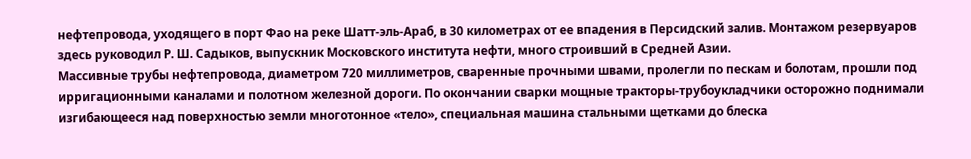нефтепровода, уходящего в порт Фао на реке Шатт-эль-Араб, в 30 километрах от ее впадения в Персидский залив. Монтажом резервуаров здесь руководил Р. Ш. Садыков, выпускник Московского института нефти, много строивший в Средней Азии.
Массивные трубы нефтепровода, диаметром 720 миллиметров, сваренные прочными швами, пролегли по пескам и болотам, прошли под ирригационными каналами и полотном железной дороги. По окончании сварки мощные тракторы-трубоукладчики осторожно поднимали изгибающееся над поверхностью земли многотонное «тело», специальная машина стальными щетками до блеска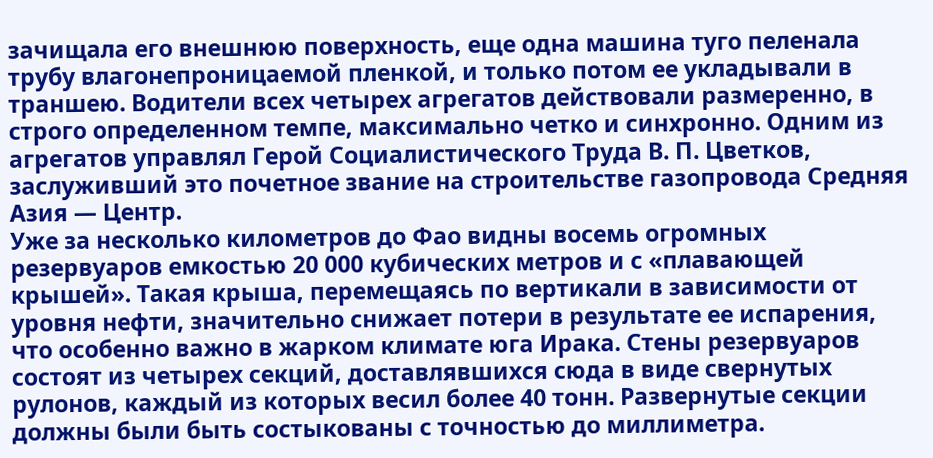зачищала его внешнюю поверхность, еще одна машина туго пеленала трубу влагонепроницаемой пленкой, и только потом ее укладывали в траншею. Водители всех четырех агрегатов действовали размеренно, в строго определенном темпе, максимально четко и синхронно. Одним из агрегатов управлял Герой Социалистического Труда В. П. Цветков, заслуживший это почетное звание на строительстве газопровода Средняя Азия — Центр.
Уже за несколько километров до Фао видны восемь огромных резервуаров емкостью 20 000 кубических метров и с «плавающей крышей». Такая крыша, перемещаясь по вертикали в зависимости от уровня нефти, значительно снижает потери в результате ее испарения, что особенно важно в жарком климате юга Ирака. Стены резервуаров состоят из четырех секций, доставлявшихся сюда в виде свернутых рулонов, каждый из которых весил более 40 тонн. Развернутые секции должны были быть состыкованы с точностью до миллиметра.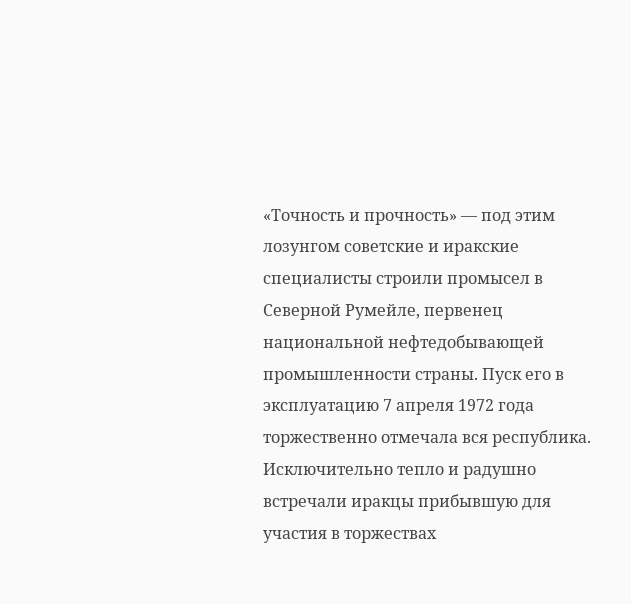«Точность и прочность» — под этим лозунгом советские и иракские специалисты строили промысел в Северной Румейле, первенец национальной нефтедобывающей промышленности страны. Пуск его в эксплуатацию 7 апреля 1972 года торжественно отмечала вся республика. Исключительно тепло и радушно встречали иракцы прибывшую для участия в торжествах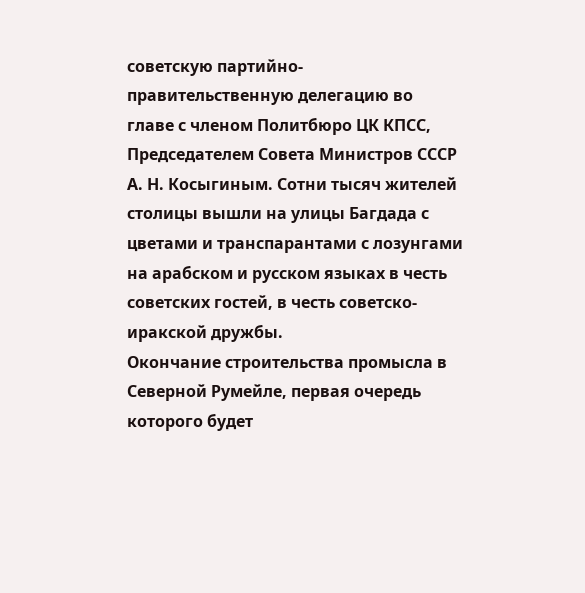советскую партийно-правительственную делегацию во главе с членом Политбюро ЦК КПСС, Председателем Совета Министров СССР А. Н. Косыгиным. Сотни тысяч жителей столицы вышли на улицы Багдада с цветами и транспарантами с лозунгами на арабском и русском языках в честь советских гостей, в честь советско-иракской дружбы.
Окончание строительства промысла в Северной Румейле, первая очередь которого будет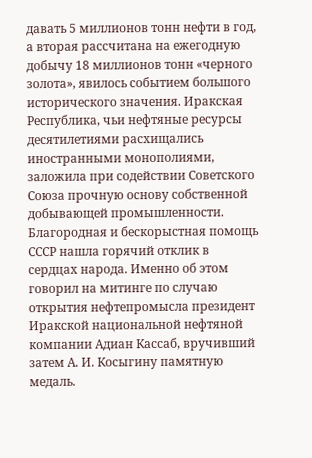давать 5 миллионов тонн нефти в год, а вторая рассчитана на ежегодную добычу 18 миллионов тонн «черного золота», явилось событием большого исторического значения. Иракская Республика, чьи нефтяные ресурсы десятилетиями расхищались иностранными монополиями, заложила при содействии Советского Союза прочную основу собственной добывающей промышленности. Благородная и бескорыстная помощь СССР нашла горячий отклик в сердцах народа. Именно об этом говорил на митинге по случаю открытия нефтепромысла президент Иракской национальной нефтяной компании Адиан Кассаб, вручивший затем А. И. Косыгину памятную медаль.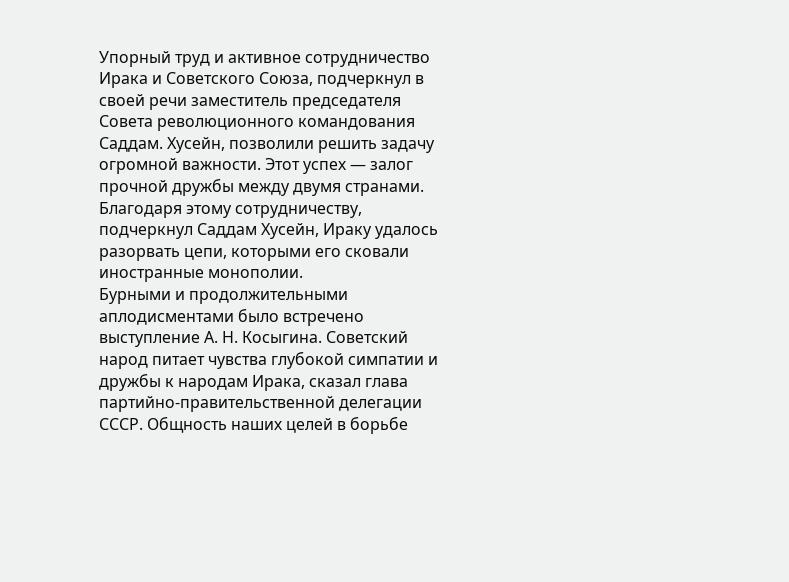Упорный труд и активное сотрудничество Ирака и Советского Союза, подчеркнул в своей речи заместитель председателя Совета революционного командования Саддам. Хусейн, позволили решить задачу огромной важности. Этот успех — залог прочной дружбы между двумя странами. Благодаря этому сотрудничеству, подчеркнул Саддам Хусейн, Ираку удалось разорвать цепи, которыми его сковали иностранные монополии.
Бурными и продолжительными аплодисментами было встречено выступление А. Н. Косыгина. Советский народ питает чувства глубокой симпатии и дружбы к народам Ирака, сказал глава партийно-правительственной делегации СССР. Общность наших целей в борьбе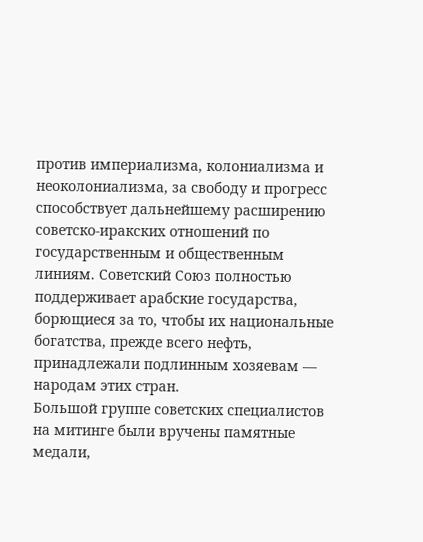против империализма, колониализма и неоколониализма, за свободу и прогресс способствует дальнейшему расширению советско-иракских отношений по государственным и общественным линиям. Советский Союз полностью поддерживает арабские государства, борющиеся за то, чтобы их национальные богатства, прежде всего нефть, принадлежали подлинным хозяевам — народам этих стран.
Большой группе советских специалистов на митинге были вручены памятные медали,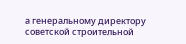а генеральному директору советской строительной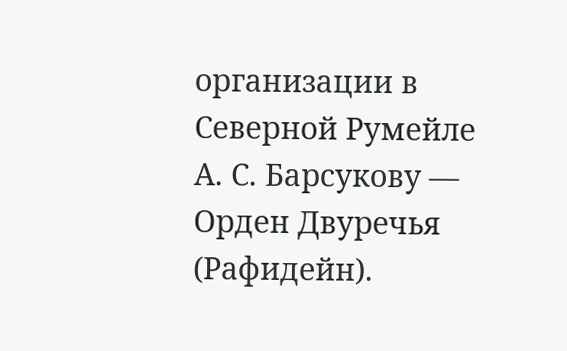организации в Северной Румейле А. С. Барсукову — Орден Двуречья (Рафидейн).